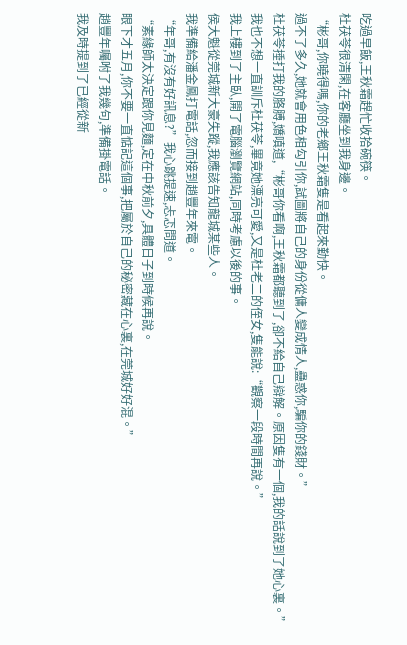吃過早飯,王秋霜趕忙收拾碗筷。
杜茯苓很清閑,在客廳坐到我身邊。
“彬哥,你曉得嗎,你的老鄉王秋霜隻是看起來勤快。
過不了多久,她就會用色相勾引你,試圖將自己的身份從傭人變成情人,蠱惑你,騙你的錢財。”
杜茯苓捶打我的胳膊,嬌嗔道,“彬哥你看啊,王秋霜都聽到了,卻不給自己辯解。原因隻有一個,我的話說到了她心裏。”
我也不想一直訓斥杜茯苓,畢竟她漂亮可愛,又是杜老二的侄女,隻能說:“觀察一段時間再說。”
我上樓到了主臥,開了電腦瀏覽網站,同時考慮以後的事。
侯大魁從莞城新大豪失蹤,我應該告知龍城某些人。
我準備給潘金鳳打電話,忽而接到趙豐年來電。
“年哥,有沒有好訊息?”我心跳提速,忐忑問道。
“素緣師太決定跟你見麵,定在中秋前夕,具體日子到時候再說。
眼下才五月,你不要一直惦記這個事,把屬於自己的秘密藏在心裏,在莞城好好混。”
趙豐年囑咐了我幾句,準備掛電話。
我及時提到了已經從新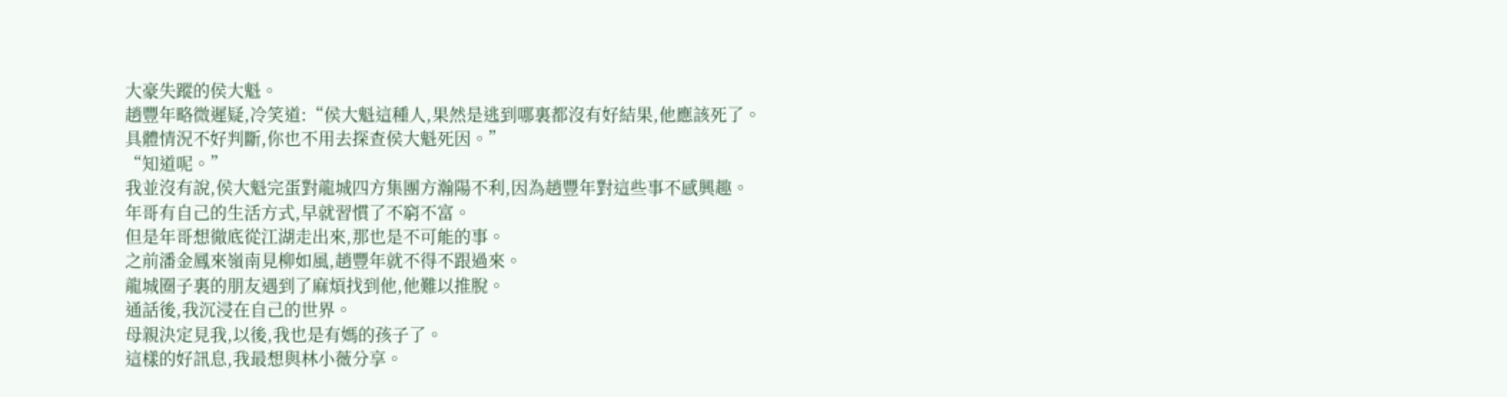大豪失蹤的侯大魁。
趙豐年略微遲疑,冷笑道:“侯大魁這種人,果然是逃到哪裏都沒有好結果,他應該死了。具體情況不好判斷,你也不用去探查侯大魁死因。”
“知道呢。”
我並沒有說,侯大魁完蛋對龍城四方集團方瀚陽不利,因為趙豐年對這些事不感興趣。
年哥有自己的生活方式,早就習慣了不窮不富。
但是年哥想徹底從江湖走出來,那也是不可能的事。
之前潘金鳳來嶺南見柳如風,趙豐年就不得不跟過來。
龍城圈子裏的朋友遇到了麻煩找到他,他難以推脫。
通話後,我沉浸在自己的世界。
母親決定見我,以後,我也是有媽的孩子了。
這樣的好訊息,我最想與林小薇分享。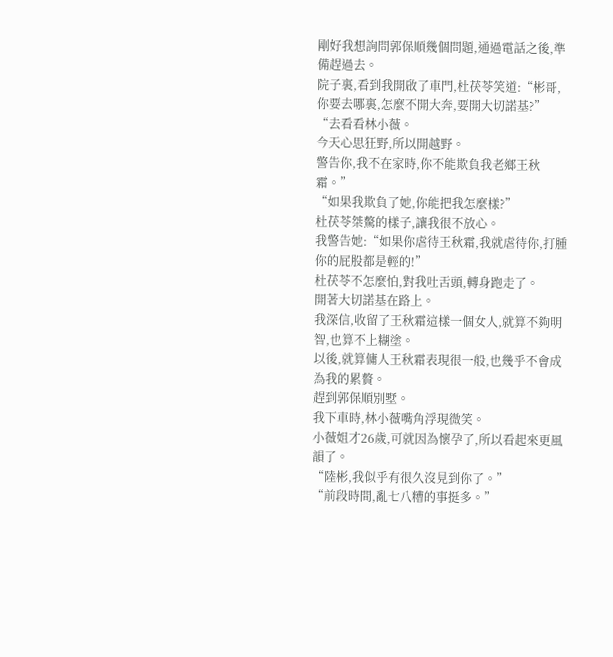剛好我想詢問郭保順幾個問題,通過電話之後,準備趕過去。
院子裏,看到我開啟了車門,杜茯苓笑道:“彬哥,你要去哪裏,怎麼不開大奔,要開大切諾基?”
“去看看林小薇。
今天心思狂野,所以開越野。
警告你,我不在家時,你不能欺負我老鄉王秋霜。”
“如果我欺負了她,你能把我怎麼樣?”
杜茯苓桀驁的樣子,讓我很不放心。
我警告她:“如果你虐待王秋霜,我就虐待你,打腫你的屁股都是輕的!”
杜茯苓不怎麼怕,對我吐舌頭,轉身跑走了。
開著大切諾基在路上。
我深信,收留了王秋霜這樣一個女人,就算不夠明智,也算不上糊塗。
以後,就算傭人王秋霜表現很一般,也幾乎不會成為我的累贅。
趕到郭保順別墅。
我下車時,林小薇嘴角浮現微笑。
小薇姐才26歲,可就因為懷孕了,所以看起來更風韻了。
“陸彬,我似乎有很久沒見到你了。”
“前段時間,亂七八糟的事挺多。”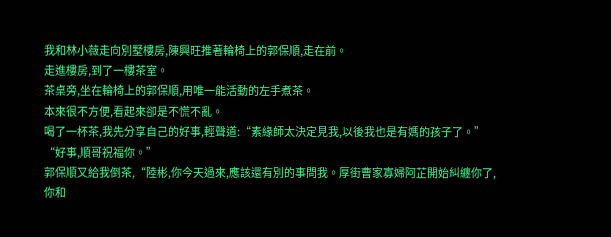我和林小薇走向別墅樓房,陳興旺推著輪椅上的郭保順,走在前。
走進樓房,到了一樓茶室。
茶桌旁,坐在輪椅上的郭保順,用唯一能活動的左手煮茶。
本來很不方便,看起來卻是不慌不亂。
喝了一杯茶,我先分享自己的好事,輕聲道:“素緣師太決定見我,以後我也是有媽的孩子了。”
“好事,順哥祝福你。”
郭保順又給我倒茶,“陸彬,你今天過來,應該還有別的事問我。厚街曹家寡婦阿芷開始糾纏你了,你和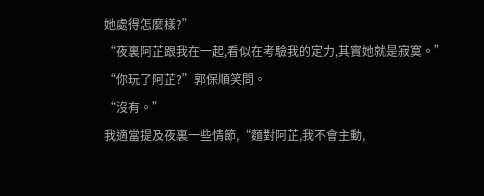她處得怎麼樣?”
“夜裏阿芷跟我在一起,看似在考驗我的定力,其實她就是寂寞。”
“你玩了阿芷?”郭保順笑問。
“沒有。”
我適當提及夜裏一些情節,“麵對阿芷,我不會主動,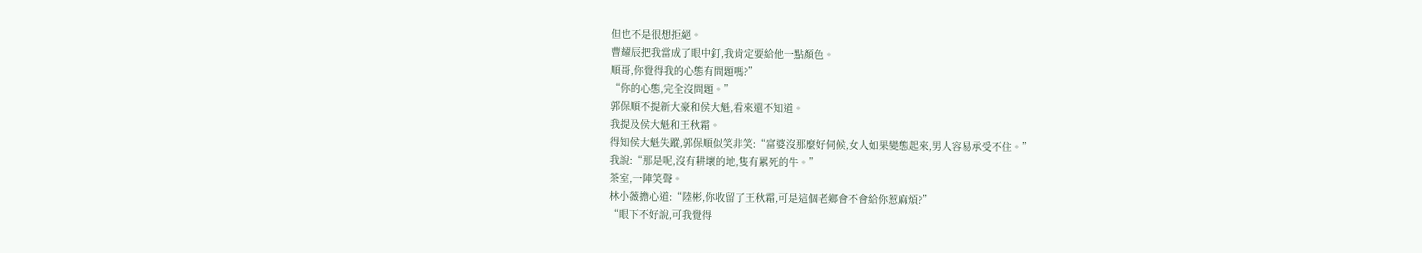但也不是很想拒絕。
曹耀辰把我當成了眼中釘,我肯定要給他一點顏色。
順哥,你覺得我的心態有問題嗎?”
“你的心態,完全沒問題。”
郭保順不提新大豪和侯大魁,看來還不知道。
我提及侯大魁和王秋霜。
得知侯大魁失蹤,郭保順似笑非笑:“富婆沒那麼好伺候,女人如果變態起來,男人容易承受不住。”
我說:“那是呢,沒有耕壞的地,隻有累死的牛。”
茶室,一陣笑聲。
林小薇擔心道:“陸彬,你收留了王秋霜,可是這個老鄉會不會給你惹麻煩?”
“眼下不好說,可我覺得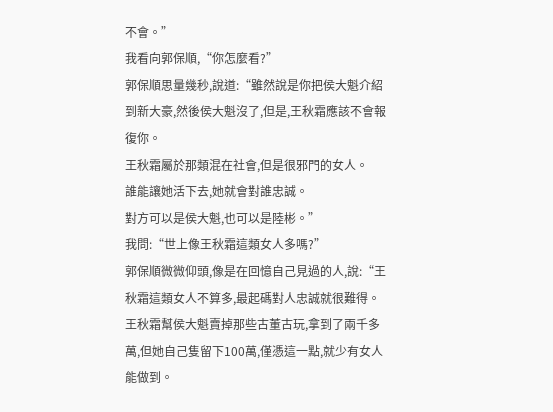不會。”
我看向郭保順,“你怎麼看?”
郭保順思量幾秒,說道:“雖然說是你把侯大魁介紹到新大豪,然後侯大魁沒了,但是,王秋霜應該不會報復你。
王秋霜屬於那類混在社會,但是很邪門的女人。
誰能讓她活下去,她就會對誰忠誠。
對方可以是侯大魁,也可以是陸彬。”
我問:“世上像王秋霜這類女人多嗎?”
郭保順微微仰頭,像是在回憶自己見過的人,說:“王秋霜這類女人不算多,最起碼對人忠誠就很難得。
王秋霜幫侯大魁賣掉那些古董古玩,拿到了兩千多萬,但她自己隻留下100萬,僅憑這一點,就少有女人能做到。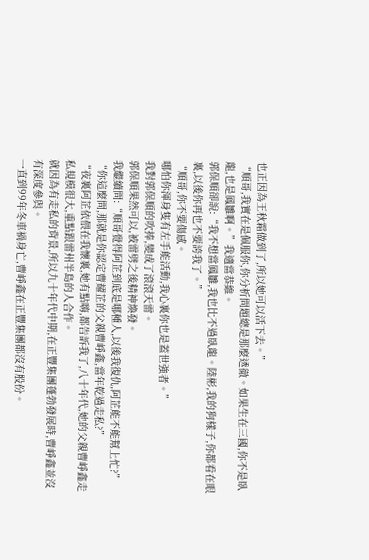也正因為王秋霜做到了,所以她可以活下去。”
“順哥,我實在是佩服你,你分析問題總是那麼透徹。如果生在三國,你不是臥龍,也是鳳雛啊。”我適當恭維。
郭保順卻說:“我不想當鳳雛,我也比不過臥龍。陸彬,我的狗樣子,你都看在眼裏,以後你再也不要誇我了。”
“順哥,你不要傷感。
哪怕你渾身隻有左手能活動,我心裏你也是蓋世強者。”
我對郭保順的吹捧,變成了滾滾天雷。
郭保順果然可以,被雷劈之後精神煥發。
我繼續問:“順哥覺得阿芷到底是哪種人,以後我復仇,阿芷能不能幫上忙?”
“你這麼問,那就是你認定曹耀芷的父親曹崢鑫,當年乾過走私?”
“夜裏阿芷依偎在我懷裏,她有點嗨,都告訴我了,八十年代,她的父親曹崢鑫走私規模很大,重點跟雷州半島的人合作。
就因為有走私的背景,所以九十年代中期,在正豐集團蓬勃發展時,曹崢鑫並沒有深度參與。
一直到99年冬車禍身亡,曹崢鑫在正豐集團都沒有股份。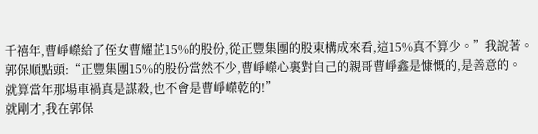千禧年,曹崢嶸給了侄女曹耀芷15%的股份,從正豐集團的股東構成來看,這15%真不算少。”我說著。
郭保順點頭:“正豐集團15%的股份當然不少,曹崢嶸心裏對自己的親哥曹崢鑫是慷慨的,是善意的。
就算當年那場車禍真是謀殺,也不會是曹崢嶸乾的!”
就剛才,我在郭保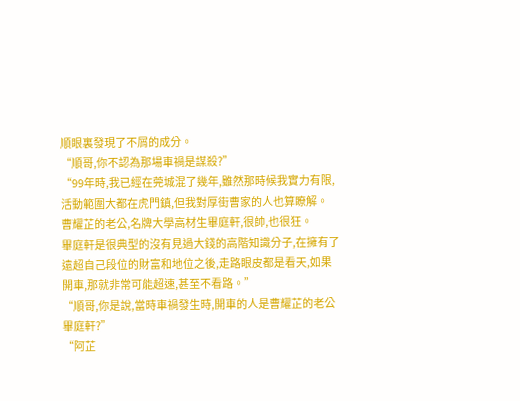順眼裏發現了不屑的成分。
“順哥,你不認為那場車禍是謀殺?”
“99年時,我已經在莞城混了幾年,雖然那時候我實力有限,活動範圍大都在虎門鎮,但我對厚街曹家的人也算瞭解。
曹耀芷的老公,名牌大學高材生畢庭軒,很帥,也很狂。
畢庭軒是很典型的沒有見過大錢的高階知識分子,在擁有了遠超自己段位的財富和地位之後,走路眼皮都是看天,如果開車,那就非常可能超速,甚至不看路。”
“順哥,你是說,當時車禍發生時,開車的人是曹耀芷的老公畢庭軒?”
“阿芷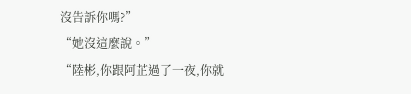沒告訴你嗎?”
“她沒這麼說。”
“陸彬,你跟阿芷過了一夜,你就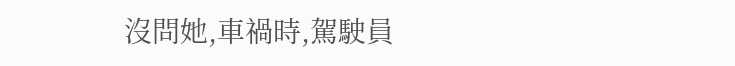沒問她,車禍時,駕駛員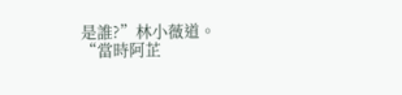是誰?”林小薇道。
“當時阿芷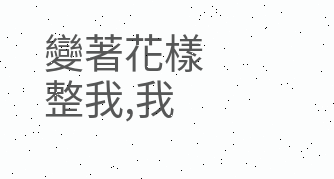變著花樣整我,我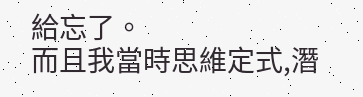給忘了。
而且我當時思維定式,潛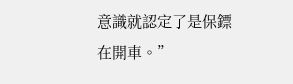意識就認定了是保鏢在開車。”